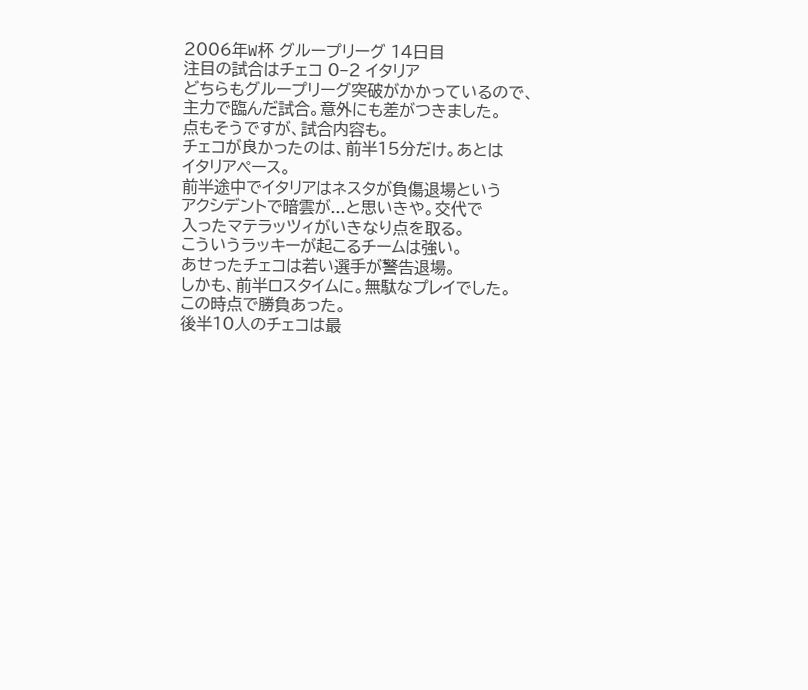2006年W杯 グループリーグ 14日目
注目の試合はチェコ 0−2 イタリア
どちらもグループリーグ突破がかかっているので、
主力で臨んだ試合。意外にも差がつきました。
点もそうですが、試合内容も。
チェコが良かったのは、前半15分だけ。あとは
イタリアペース。
前半途中でイタリアはネスタが負傷退場という
アクシデントで暗雲が...と思いきや。交代で
入ったマテラッツィがいきなり点を取る。
こういうラッキーが起こるチームは強い。
あせったチェコは若い選手が警告退場。
しかも、前半ロスタイムに。無駄なプレイでした。
この時点で勝負あった。
後半10人のチェコは最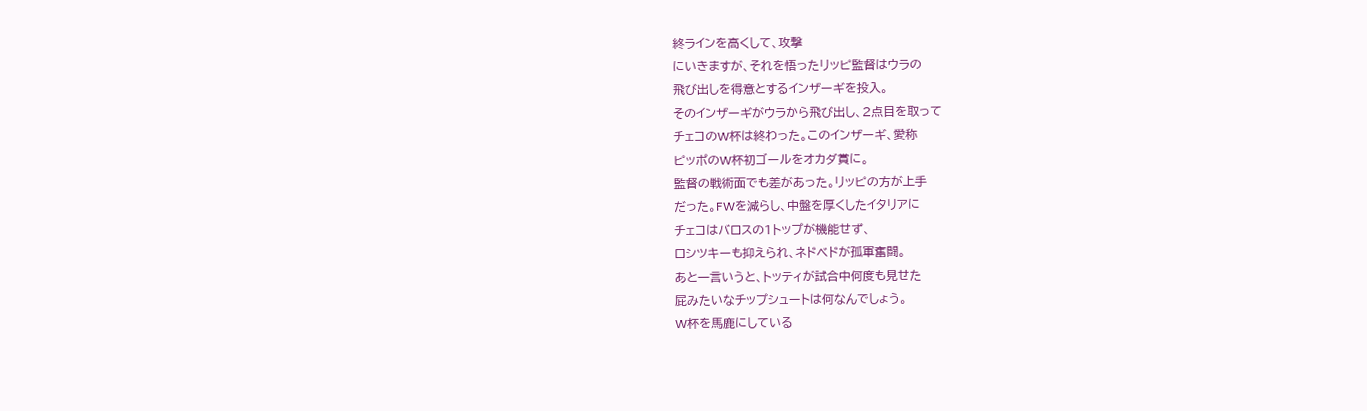終ラインを高くして、攻撃
にいきますが、それを悟ったリッピ監督はウラの
飛び出しを得意とするインザーギを投入。
そのインザーギがウラから飛び出し、2点目を取って
チェコのW杯は終わった。このインザーギ、愛称
ピッポのW杯初ゴールをオカダ賞に。
監督の戦術面でも差があった。リッピの方が上手
だった。FWを減らし、中盤を厚くしたイタリアに
チェコはバロスの1トップが機能せず、
ロシツキーも抑えられ、ネドベドが孤軍奮闘。
あと一言いうと、トッティが試合中何度も見せた
屁みたいなチップシュートは何なんでしょう。
W杯を馬鹿にしている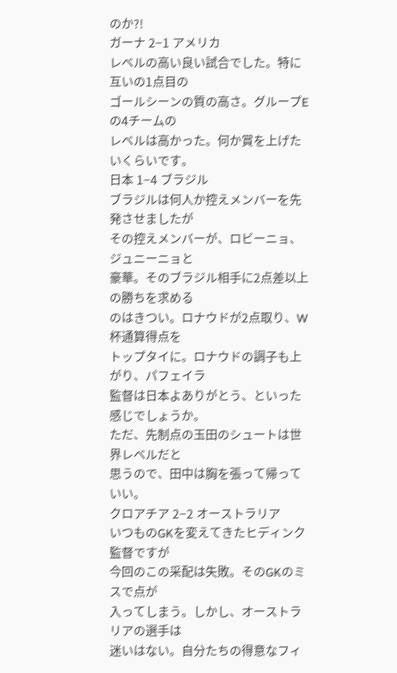のか?!
ガーナ 2−1 アメリカ
レベルの高い良い試合でした。特に互いの1点目の
ゴールシーンの質の高さ。グループEの4チームの
レベルは高かった。何か賞を上げたいくらいです。
日本 1−4 ブラジル
ブラジルは何人か控えメンバーを先発させましたが
その控えメンバーが、ロビーニョ、ジュニーニョと
豪華。そのブラジル相手に2点差以上の勝ちを求める
のはきつい。ロナウドが2点取り、W杯通算得点を
トップタイに。ロナウドの調子も上がり、パフェイラ
監督は日本よありがとう、といった感じでしょうか。
ただ、先制点の玉田のシュートは世界レベルだと
思うので、田中は胸を張って帰っていい。
クロアチア 2−2 オーストラリア
いつものGKを変えてきたヒディンク監督ですが
今回のこの采配は失敗。そのGKのミスで点が
入ってしまう。しかし、オーストラリアの選手は
迷いはない。自分たちの得意なフィ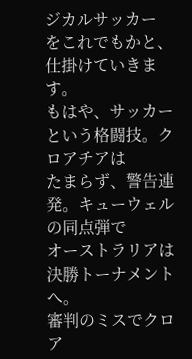ジカルサッカー
をこれでもかと、仕掛けていきます。
もはや、サッカーという格闘技。クロアチアは
たまらず、警告連発。キューウェルの同点弾で
オーストラリアは決勝トーナメントへ。
審判のミスでクロア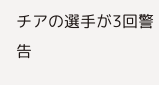チアの選手が3回警告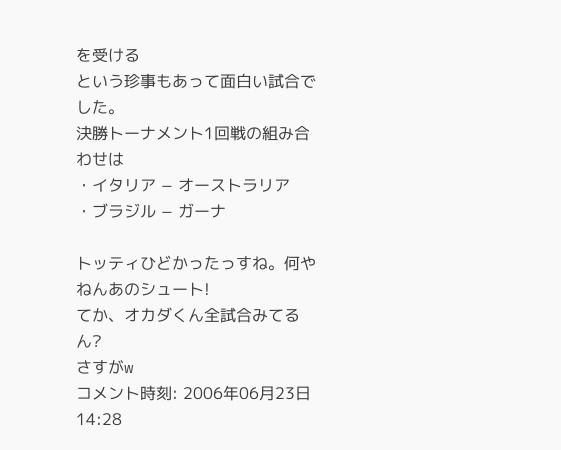を受ける
という珍事もあって面白い試合でした。
決勝トーナメント1回戦の組み合わせは
・イタリア − オーストラリア
・ブラジル − ガーナ

トッティひどかったっすね。何やねんあのシュート!
てか、オカダくん全試合みてるん?
さすがw
コメント時刻: 2006年06月23日 14:28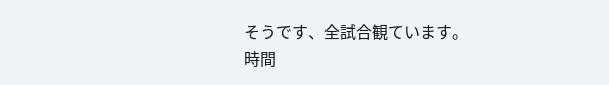そうです、全試合観ています。
時間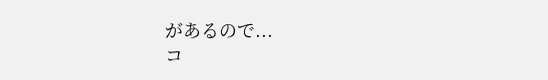があるので...
コ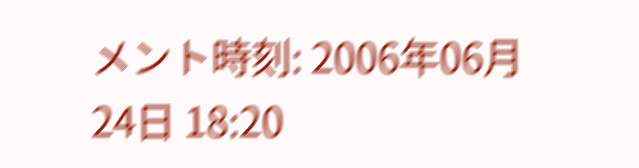メント時刻: 2006年06月24日 18:20